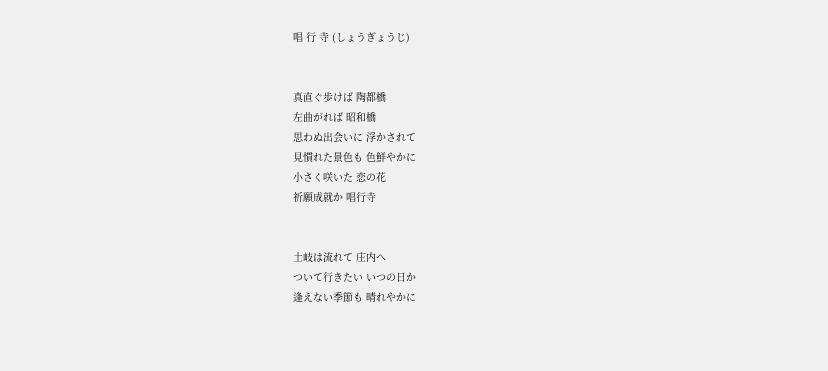唱 行 寺 (しょうぎょうじ)


真直ぐ歩けば 陶都橋
左曲がれば 昭和橋
思わぬ出会いに 浮かされて
見慣れた景色も 色鮮やかに
小さく咲いた 恋の花
祈願成就か 唱行寺


土岐は流れて 庄内へ
ついて行きたい いつの日か
逢えない季節も 晴れやかに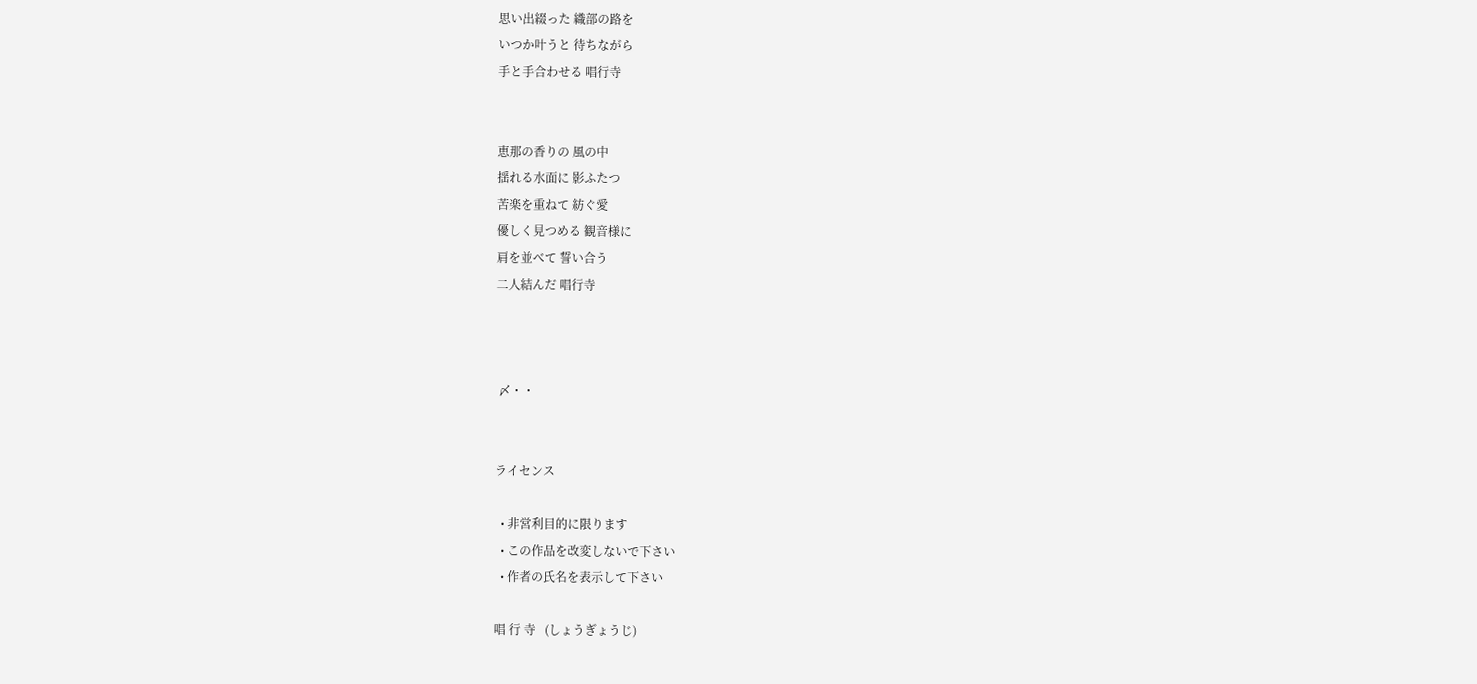思い出綴った 織部の路を
いつか叶うと 待ちながら
手と手合わせる 唱行寺


恵那の香りの 風の中
揺れる水面に 影ふたつ
苦楽を重ねて 紡ぐ愛
優しく見つめる 観音様に
肩を並べて 誓い合う
二人結んだ 唱行寺



 〆・・


ライセンス

  • 非営利目的に限ります
  • この作品を改変しないで下さい
  • 作者の氏名を表示して下さい

唱 行 寺   (しょうぎょうじ)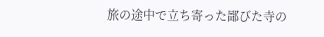旅の途中で立ち寄った鄙びた寺の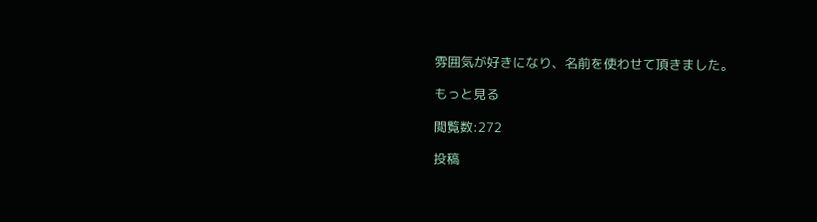雰囲気が好きになり、名前を使わせて頂きました。

もっと見る

閲覧数:272

投稿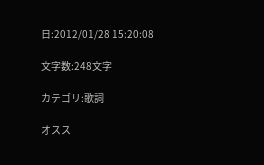日:2012/01/28 15:20:08

文字数:248文字

カテゴリ:歌詞

オスス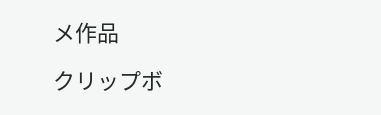メ作品

クリップボ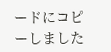ードにコピーしました